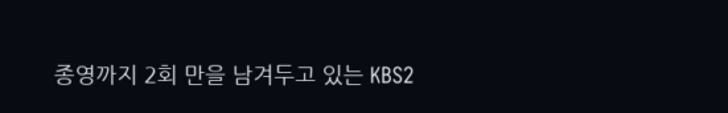종영까지 2회 만을 남겨두고 있는 KBS2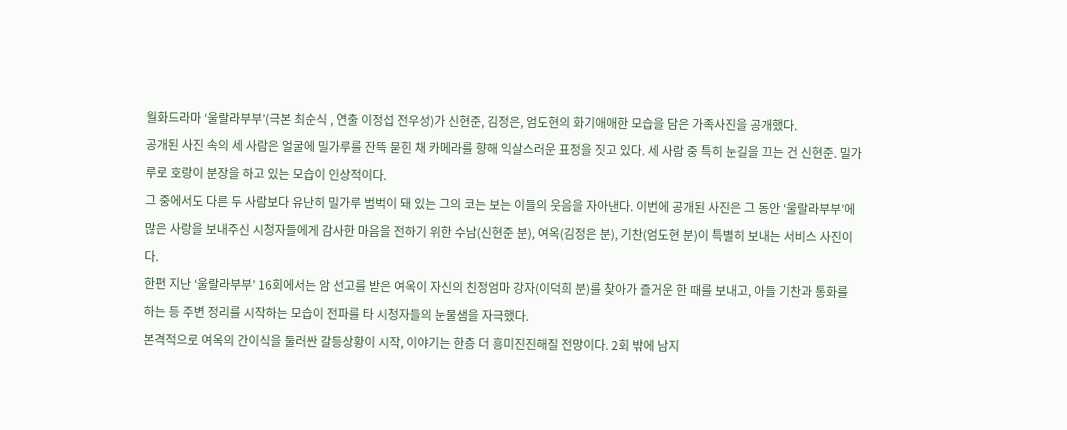월화드라마 ‘울랄라부부’(극본 최순식 , 연출 이정섭 전우성)가 신현준, 김정은, 엄도현의 화기애애한 모습을 담은 가족사진을 공개했다.
공개된 사진 속의 세 사람은 얼굴에 밀가루를 잔뜩 묻힌 채 카메라를 향해 익살스러운 표정을 짓고 있다. 세 사람 중 특히 눈길을 끄는 건 신현준. 밀가루로 호랑이 분장을 하고 있는 모습이 인상적이다.
그 중에서도 다른 두 사람보다 유난히 밀가루 범벅이 돼 있는 그의 코는 보는 이들의 웃음을 자아낸다. 이번에 공개된 사진은 그 동안 ‘울랄라부부’에 많은 사랑을 보내주신 시청자들에게 감사한 마음을 전하기 위한 수남(신현준 분), 여옥(김정은 분), 기찬(엄도현 분)이 특별히 보내는 서비스 사진이다.
한편 지난 ‘울랄라부부’ 16회에서는 암 선고를 받은 여옥이 자신의 친정엄마 강자(이덕희 분)를 찾아가 즐거운 한 때를 보내고, 아들 기찬과 통화를 하는 등 주변 정리를 시작하는 모습이 전파를 타 시청자들의 눈물샘을 자극했다.
본격적으로 여옥의 간이식을 둘러싼 갈등상황이 시작, 이야기는 한층 더 흥미진진해질 전망이다. 2회 밖에 남지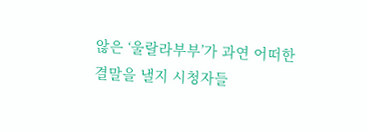않은 ‘울랄라부부’가 과연 어떠한 결말을 낼지 시청자들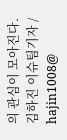의 관심이 모아진다.
김하진 이슈팀기자 / hajin1008@